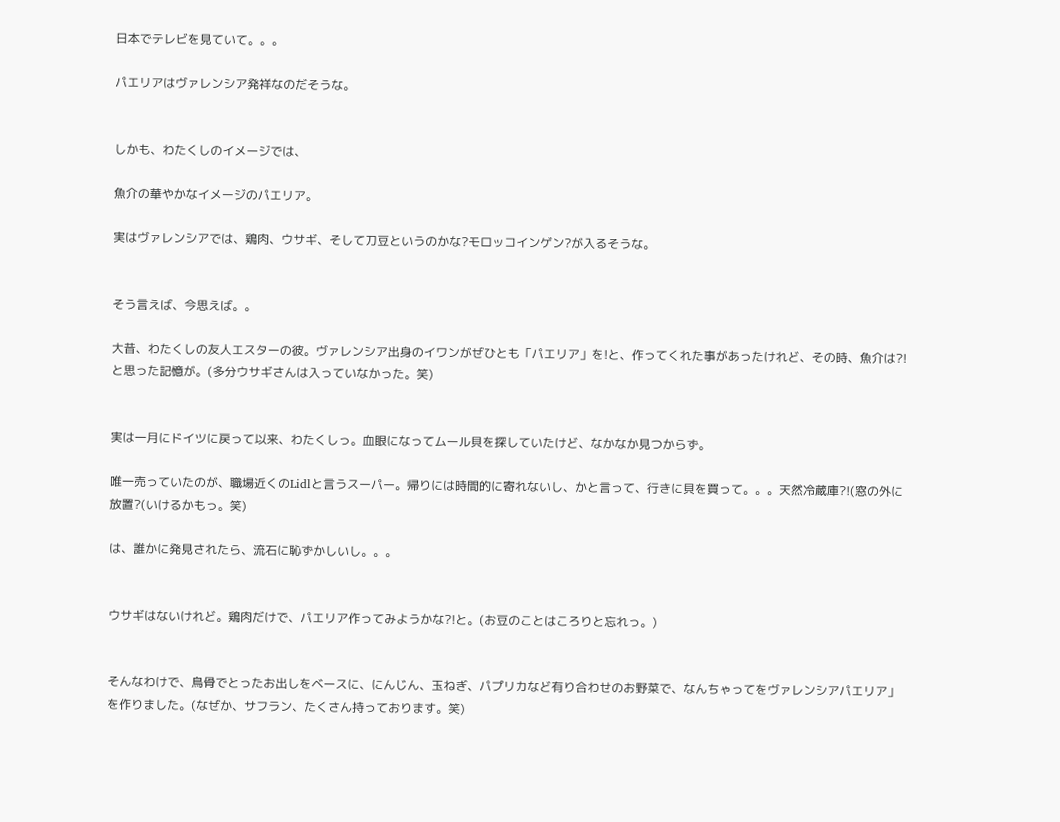日本でテレビを見ていて。。。

パエリアはヴァレンシア発祥なのだそうな。


しかも、わたくしのイメージでは、

魚介の華やかなイメージのパエリア。

実はヴァレンシアでは、鶏肉、ウサギ、そして刀豆というのかな?モロッコインゲン?が入るそうな。


そう言えば、今思えば。。

大昔、わたくしの友人エスターの彼。ヴァレンシア出身のイワンがぜひとも「パエリア」を!と、作ってくれた事があったけれど、その時、魚介は?!と思った記憶が。(多分ウサギさんは入っていなかった。笑)


実は一月にドイツに戻って以来、わたくしっ。血眼になってムール貝を探していたけど、なかなか見つからず。

唯一売っていたのが、職場近くのLidlと言うスーパー。帰りには時間的に寄れないし、かと言って、行きに貝を買って。。。天然冷蔵庫?!(窓の外に放置?(いけるかもっ。笑)

は、誰かに発見されたら、流石に恥ずかしいし。。。


ウサギはないけれど。鶏肉だけで、パエリア作ってみようかな?!と。(お豆のことはころりと忘れっ。)


そんなわけで、鳥骨でとったお出しをベースに、にんじん、玉ねぎ、パプリカなど有り合わせのお野菜で、なんちゃってをヴァレンシアパエリア」を作りました。(なぜか、サフラン、たくさん持っております。笑)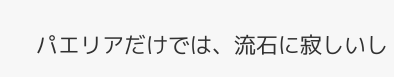パエリアだけでは、流石に寂しいし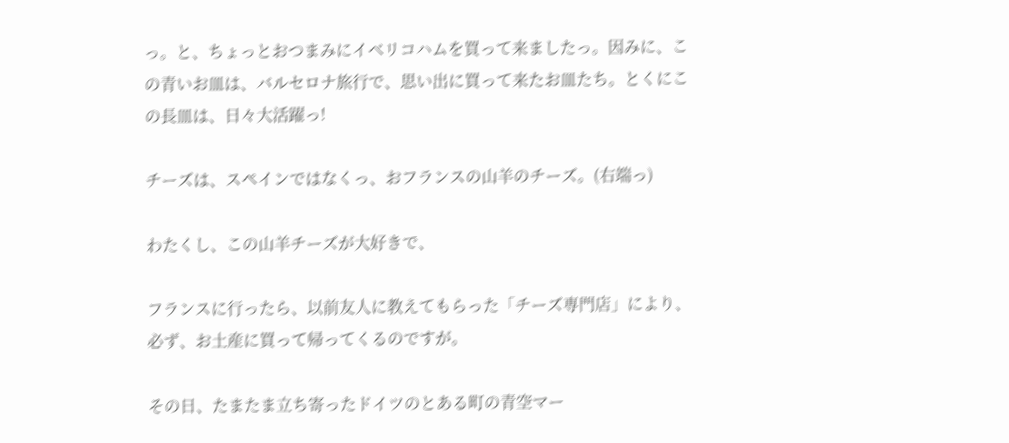っ。と、ちょっとおつまみにイベリコハムを買って来ましたっ。因みに、この青いお皿は、バルセロナ旅行で、思い出に買って来たお皿たち。とくにこの長皿は、日々大活躍っ!

チーズは、スペインではなくっ、おフランスの山羊のチーズ。(右端っ)

わたくし、この山羊チーズが大好きで、

フランスに行ったら、以前友人に教えてもらった「チーズ専門店」により、必ず、お土産に買って帰ってくるのですが。

その日、たまたま立ち寄ったドイツのとある町の青空マー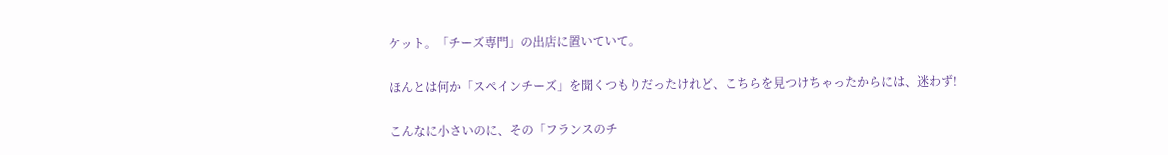ケット。「チーズ専門」の出店に置いていて。

ほんとは何か「スペインチーズ」を聞くつもりだったけれど、こちらを見つけちゃったからには、迷わず!

こんなに小さいのに、その「フランスのチ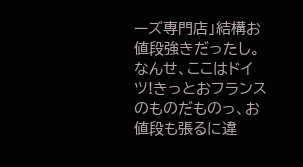ーズ専門店」結構お値段強きだったし。なんせ、ここはドイツ!きっとおフランスのものだものっ、お値段も張るに違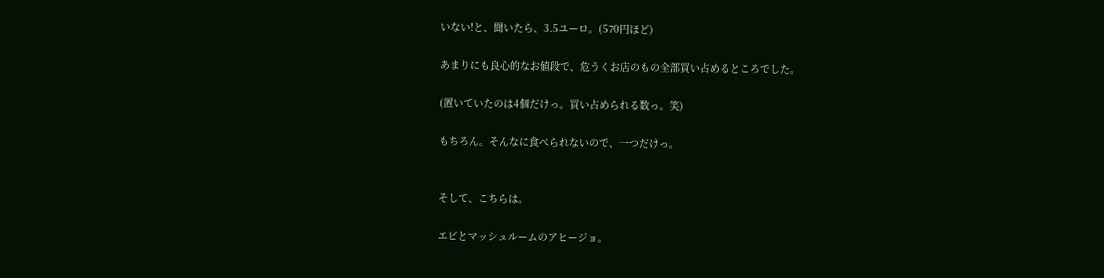いない!と、聞いたら、3.5ユーロ。(570円ほど)

あまりにも良心的なお値段で、危うくお店のもの全部買い占めるところでした。

(置いていたのは4個だけっ。買い占められる数っ。笑)

もちろん。そんなに食べられないので、一つだけっ。


そして、こちらは。

エビとマッシュルームのアヒージョ。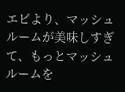エビより、マッシュルームが美味しすぎて、もっとマッシュルームを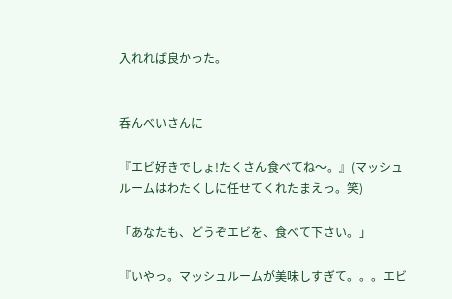入れれば良かった。


呑んべいさんに

『エビ好きでしょ!たくさん食べてね〜。』(マッシュルームはわたくしに任せてくれたまえっ。笑)

「あなたも、どうぞエビを、食べて下さい。」

『いやっ。マッシュルームが美味しすぎて。。。エビ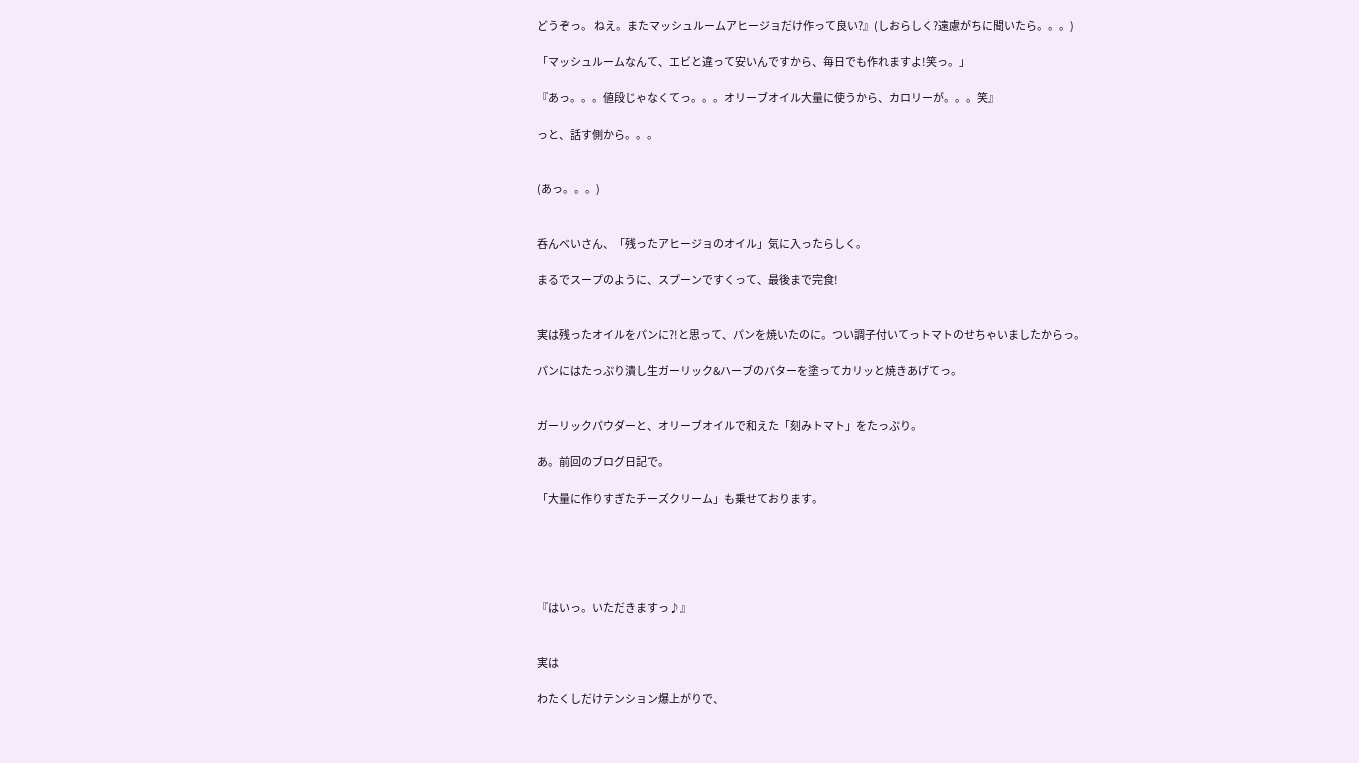どうぞっ。 ねえ。またマッシュルームアヒージョだけ作って良い?』(しおらしく?遠慮がちに聞いたら。。。)

「マッシュルームなんて、エビと違って安いんですから、毎日でも作れますよ!笑っ。」

『あっ。。。値段じゃなくてっ。。。オリーブオイル大量に使うから、カロリーが。。。笑』

っと、話す側から。。。


(あっ。。。)


呑んべいさん、「残ったアヒージョのオイル」気に入ったらしく。

まるでスープのように、スプーンですくって、最後まで完食!


実は残ったオイルをパンに?!と思って、パンを焼いたのに。つい調子付いてっトマトのせちゃいましたからっ。

パンにはたっぷり潰し生ガーリック&ハーブのバターを塗ってカリッと焼きあげてっ。


ガーリックパウダーと、オリーブオイルで和えた「刻みトマト」をたっぷり。

あ。前回のブログ日記で。

「大量に作りすぎたチーズクリーム」も乗せております。





『はいっ。いただきますっ♪』


実は

わたくしだけテンション爆上がりで、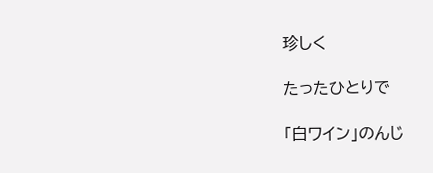珍しく

たったひとりで

「白ワイン」のんじ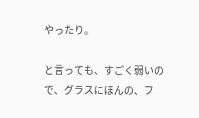やったり。

と言っても、すごく弱いので、グラスにほんの、フ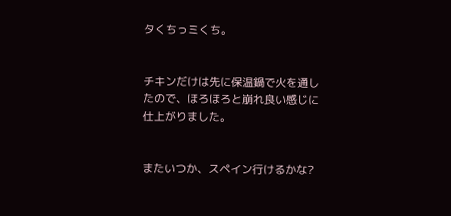タくちっミくち。


チキンだけは先に保温鍋で火を通したので、ほろほろと崩れ良い感じに仕上がりました。


またいつか、スペイン行けるかな?